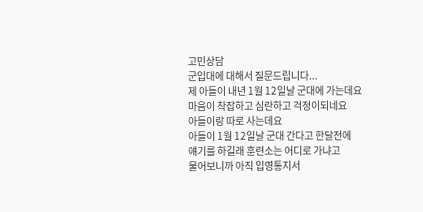고민상담
군입대에 대해서 질문드립니다...
제 아들이 내년 1월 12일날 군대에 가는데요
마음이 착잡하고 심란하고 걱정이되네요
아들이랑 따로 사는데요
아들이 1월 12일날 군대 간다고 한달전에
얘기를 하길래 훈련소는 어디로 가냐고
물어보니까 아직 입영통지서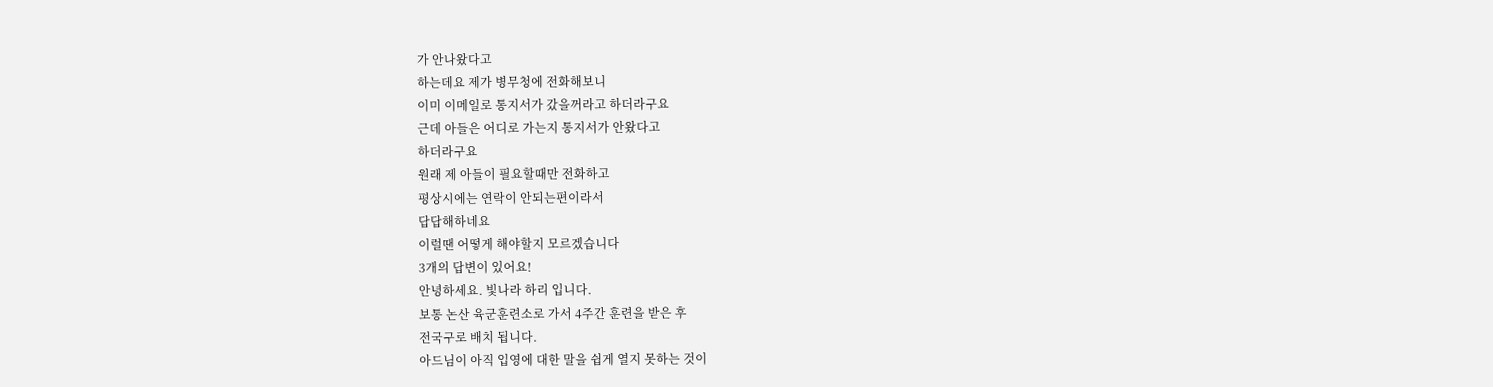가 안나왔다고
하는데요 제가 병무청에 전화해보니
이미 이메일로 통지서가 갔을꺼라고 하더라구요
근데 아들은 어디로 가는지 통지서가 안왔다고
하더라구요
원래 제 아들이 필요할때만 전화하고
평상시에는 연락이 안되는편이라서
답답해하네요
이럴땐 어떻게 해야할지 모르겠습니다
3개의 답변이 있어요!
안녕하세요. 빛나라 하리 입니다.
보통 논산 육군훈련소로 가서 4주간 훈련을 받은 후
전국구로 배치 됩니다.
아드님이 아직 입영에 대한 말을 쉽게 열지 못하는 것이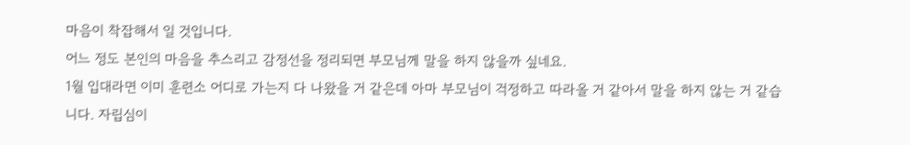마음이 착잡해서 일 것입니다.
어느 정도 본인의 마음을 추스리고 감정선을 정리되면 부모님께 말을 하지 않을까 싶네요.
1월 입대라면 이미 훈련소 어디로 가는지 다 나왔을 거 같은데 아마 부모님이 걱정하고 따라올 거 같아서 말을 하지 않는 거 같습니다. 자립심이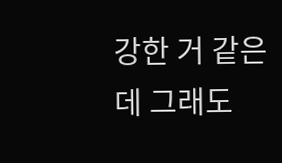강한 거 같은데 그래도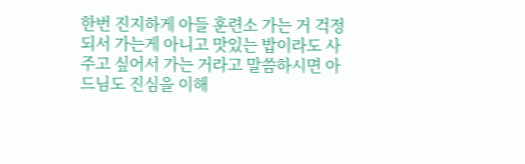한번 진지하게 아들 훈련소 가는 거 걱정되서 가는게 아니고 맛있는 밥이라도 사주고 싶어서 가는 거라고 말씀하시면 아드님도 진심을 이해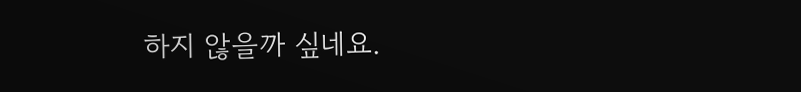하지 않을까 싶네요.